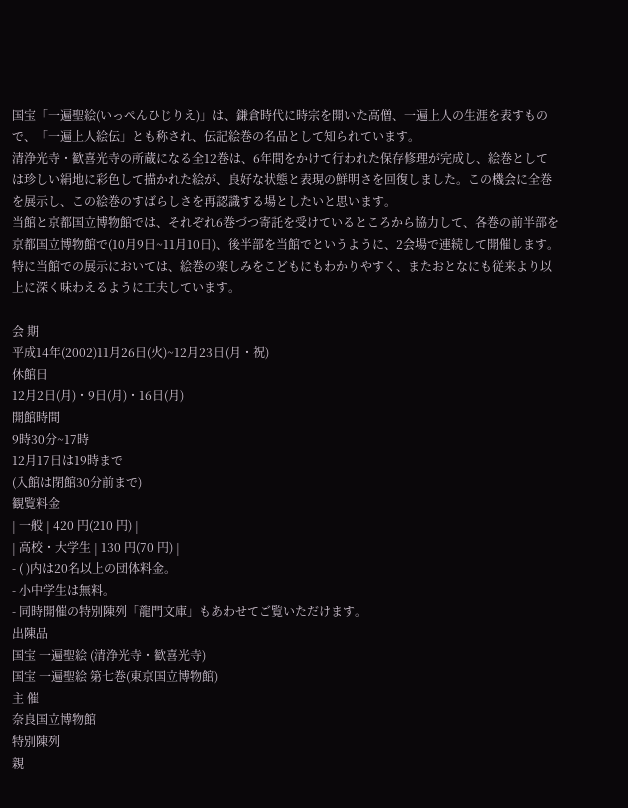国宝「一遍聖絵(いっぺんひじりえ)」は、鎌倉時代に時宗を開いた高僧、一遍上人の生涯を表すもので、「一遍上人絵伝」とも称され、伝記絵巻の名品として知られています。
清浄光寺・歓喜光寺の所蔵になる全12巻は、6年間をかけて行われた保存修理が完成し、絵巻としては珍しい絹地に彩色して描かれた絵が、良好な状態と表現の鮮明さを回復しました。この機会に全巻を展示し、この絵巻のすばらしさを再認識する場としたいと思います。
当館と京都国立博物館では、それぞれ6巻づつ寄託を受けているところから協力して、各巻の前半部を京都国立博物館で(10月9日~11月10日)、後半部を当館でというように、2会場で連続して開催します。特に当館での展示においては、絵巻の楽しみをこどもにもわかりやすく、またおとなにも従来より以上に深く味わえるように工夫しています。

会 期
平成14年(2002)11月26日(火)~12月23日(月・祝)
休館日
12月2日(月)・9日(月)・16日(月)
開館時間
9時30分~17時
12月17日は19時まで
(入館は閉館30分前まで)
観覧料金
| 一般 | 420 円(210 円) |
| 高校・大学生 | 130 円(70 円) |
- ( )内は20名以上の団体料金。
- 小中学生は無料。
- 同時開催の特別陳列「龍門文庫」もあわせてご覧いただけます。
出陳品
国宝 一遍聖絵 (清浄光寺・歓喜光寺)
国宝 一遍聖絵 第七巻(東京国立博物館)
主 催
奈良国立博物館
特別陳列
親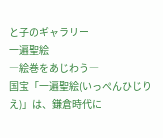と子のギャラリー
一遍聖絵
―絵巻をあじわう―
国宝「一遍聖絵(いっぺんひじりえ)」は、鎌倉時代に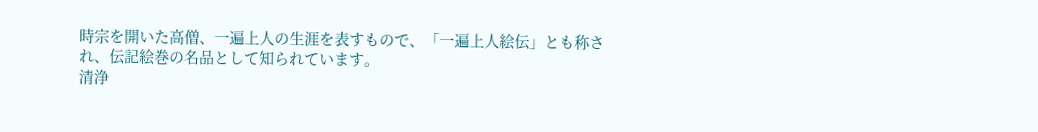時宗を開いた高僧、一遍上人の生涯を表すもので、「一遍上人絵伝」とも称され、伝記絵巻の名品として知られています。
清浄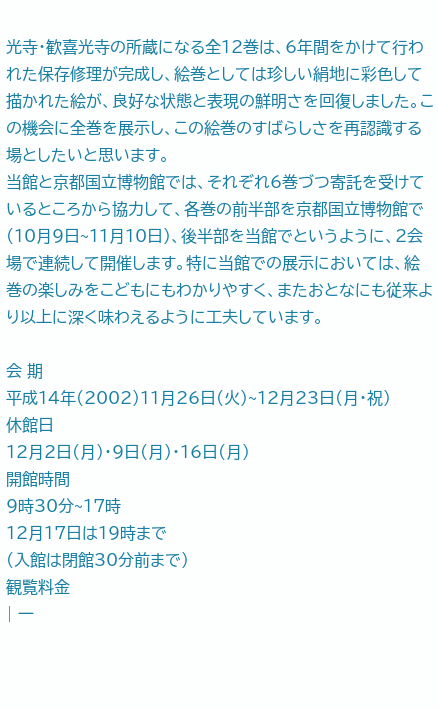光寺・歓喜光寺の所蔵になる全12巻は、6年間をかけて行われた保存修理が完成し、絵巻としては珍しい絹地に彩色して描かれた絵が、良好な状態と表現の鮮明さを回復しました。この機会に全巻を展示し、この絵巻のすばらしさを再認識する場としたいと思います。
当館と京都国立博物館では、それぞれ6巻づつ寄託を受けているところから協力して、各巻の前半部を京都国立博物館で(10月9日~11月10日)、後半部を当館でというように、2会場で連続して開催します。特に当館での展示においては、絵巻の楽しみをこどもにもわかりやすく、またおとなにも従来より以上に深く味わえるように工夫しています。

会 期
平成14年(2002)11月26日(火)~12月23日(月・祝)
休館日
12月2日(月)・9日(月)・16日(月)
開館時間
9時30分~17時
12月17日は19時まで
(入館は閉館30分前まで)
観覧料金
| 一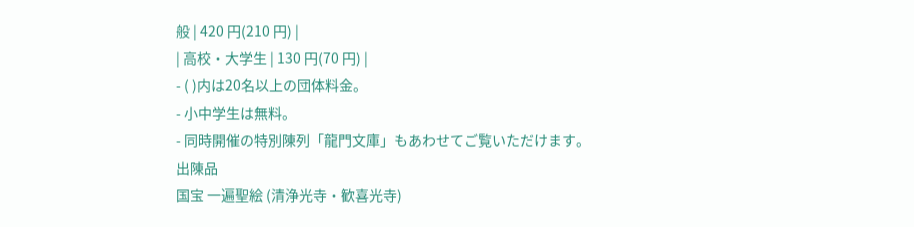般 | 420 円(210 円) |
| 高校・大学生 | 130 円(70 円) |
- ( )内は20名以上の団体料金。
- 小中学生は無料。
- 同時開催の特別陳列「龍門文庫」もあわせてご覧いただけます。
出陳品
国宝 一遍聖絵 (清浄光寺・歓喜光寺)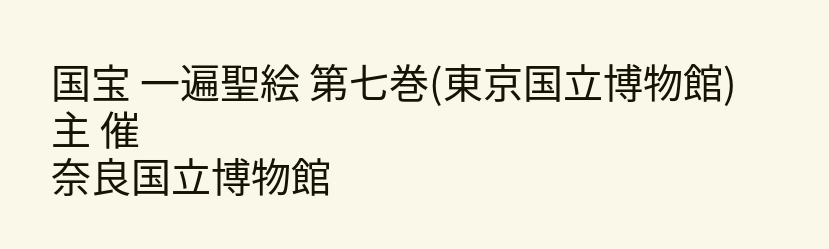国宝 一遍聖絵 第七巻(東京国立博物館)
主 催
奈良国立博物館